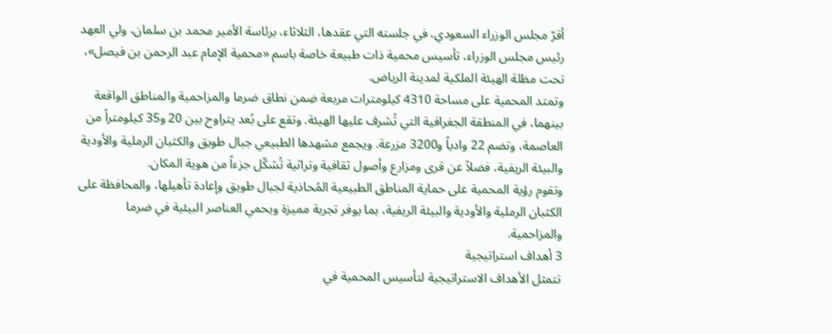أقرّ مجلس الوزراء السعودي، في جلسته التي عقدها، الثلاثاء، برئاسة الأمير محمد بن سلمان، ولي العهد رئيس مجلس الوزراء، تأسيس محمية ذات طبيعة خاصة باسم «محمية الإمام عبد الرحمن بن فيصل»، تحت مظلة الهيئة الملكية لمدينة الرياض.
وتمتد المحمية على مساحة 4310 كيلومترات مربعة ضِمن نطاق ضرما والمزاحمية والمناطق الواقعة بينهما، في المنطقة الجغرافية التي تُشرف عليها الهيئة. وتقع على بُعد يتراوح بين 20 و35 كيلومتراً من العاصمة، وتضم 22 وادياً و3200 مزرعة. ويجمع مشهدها الطبيعي جبال طويق والكثبان الرملية والأودية والبيئة الريفية، فضلاً عن قرى ومزارع وأصول ثقافية وتراثية تُشكّل جزءاً من هوية المكان.
وتقوم رؤية المحمية على حماية المناطق الطبيعية المُحاذية لجبال طويق وإعادة تأهيلها، والمحافظة على الكثبان الرملية والأودية والبيئة الريفية، بما يوفر تجربة مميزة ويحمي العناصر البيئية في ضرما والمزاحمية.
3 أهداف استراتيجية
تتمثل الأهداف الاستراتيجية لتأسيس المحمية في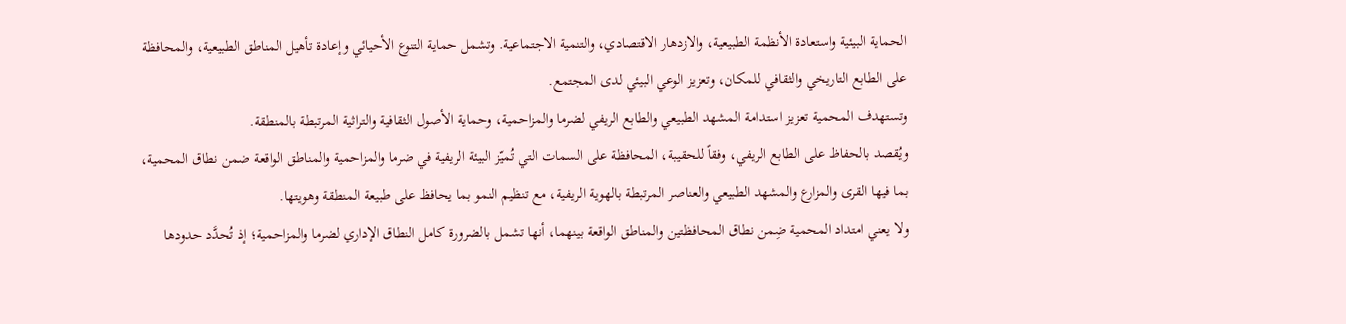الحماية البيئية واستعادة الأنظمة الطبيعية، والازدهار الاقتصادي، والتنمية الاجتماعية. وتشمل حماية التنوع الأحيائي وإعادة تأهيل المناطق الطبيعية، والمحافظة على الطابع التاريخي والثقافي للمكان، وتعزيز الوعي البيئي لدى المجتمع.
وتستهدف المحمية تعزيز استدامة المشهد الطبيعي والطابع الريفي لضرما والمزاحمية، وحماية الأصول الثقافية والتراثية المرتبطة بالمنطقة.
ويُقصد بالحفاظ على الطابع الريفي، وفقاً للحقيبة، المحافظة على السمات التي تُميّز البيئة الريفية في ضرما والمزاحمية والمناطق الواقعة ضمن نطاق المحمية، بما فيها القرى والمزارع والمشهد الطبيعي والعناصر المرتبطة بالهوية الريفية، مع تنظيم النمو بما يحافظ على طبيعة المنطقة وهويتها.
ولا يعني امتداد المحمية ضِمن نطاق المحافظتين والمناطق الواقعة بينهما، أنها تشمل بالضرورة كامل النطاق الإداري لضرما والمزاحمية؛ إذ تُحدَّد حدودها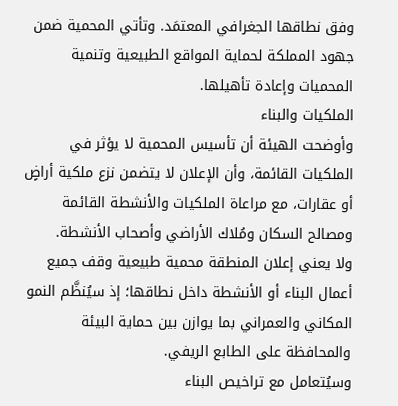وفق نطاقها الجغرافي المعتمَد. وتأتي المحمية ضمن جهود المملكة لحماية المواقع الطبيعية وتنمية المحميات وإعادة تأهيلها.
الملكيات والبناء
وأوضحت الهيئة أن تأسيس المحمية لا يؤثر في الملكيات القائمة، وأن الإعلان لا يتضمن نزع ملكية أراضٍ أو عقارات، مع مراعاة الملكيات والأنشطة القائمة ومصالح السكان ومُلاك الأراضي وأصحاب الأنشطة.
ولا يعني إعلان المنطقة محمية طبيعية وقف جميع أعمال البناء أو الأنشطة داخل نطاقها؛ إذ سيُنظَّم النمو المكاني والعمراني بما يوازن بين حماية البيئة والمحافظة على الطابع الريفي.
وسيُتعامل مع تراخيص البناء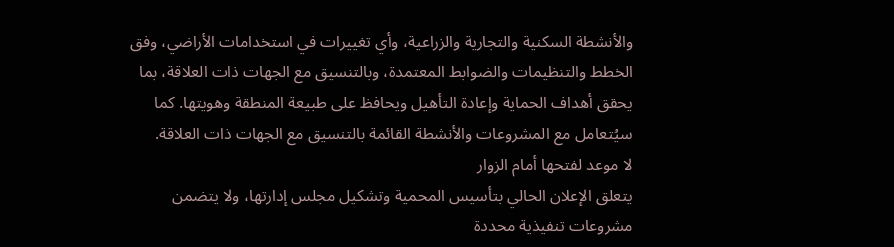والأنشطة السكنية والتجارية والزراعية، وأي تغييرات في استخدامات الأراضي، وفق الخطط والتنظيمات والضوابط المعتمدة، وبالتنسيق مع الجهات ذات العلاقة، بما يحقق أهداف الحماية وإعادة التأهيل ويحافظ على طبيعة المنطقة وهويتها. كما سيُتعامل مع المشروعات والأنشطة القائمة بالتنسيق مع الجهات ذات العلاقة.
لا موعد لفتحها أمام الزوار
يتعلق الإعلان الحالي بتأسيس المحمية وتشكيل مجلس إدارتها، ولا يتضمن مشروعات تنفيذية محددة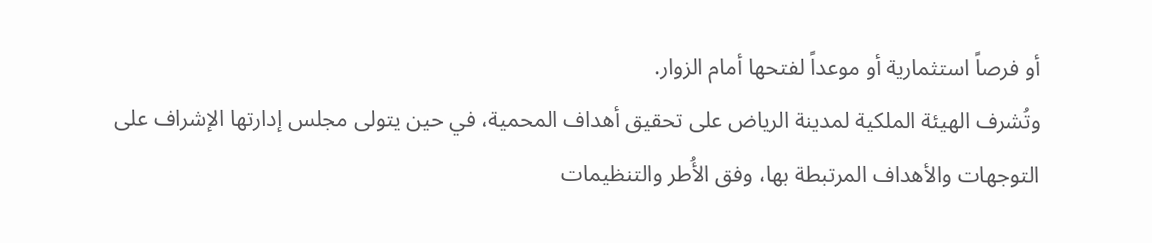أو فرصاً استثمارية أو موعداً لفتحها أمام الزوار.
وتُشرف الهيئة الملكية لمدينة الرياض على تحقيق أهداف المحمية، في حين يتولى مجلس إدارتها الإشراف على التوجهات والأهداف المرتبطة بها، وفق الأُطر والتنظيمات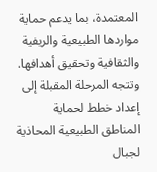المعتمدة، بما يدعم حماية مواردها الطبيعية والريفية والثقافية وتحقيق أهدافها.
وتتجه المرحلة المقبلة إلى إعداد خطط لحماية المناطق الطبيعية المحاذية لجبال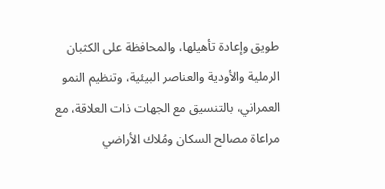طويق وإعادة تأهيلها، والمحافظة على الكثبان الرملية والأودية والعناصر البيئية، وتنظيم النمو العمراني، بالتنسيق مع الجهات ذات العلاقة، مع مراعاة مصالح السكان ومُلاك الأراضي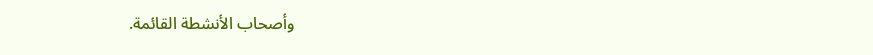وأصحاب الأنشطة القائمة.